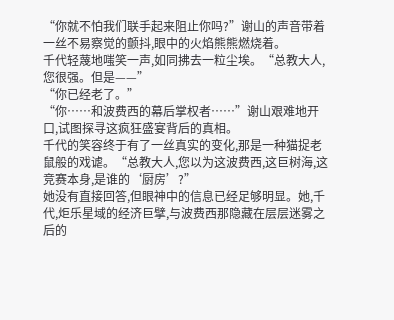“你就不怕我们联手起来阻止你吗?”谢山的声音带着一丝不易察觉的颤抖,眼中的火焰熊熊燃烧着。
千代轻蔑地嗤笑一声,如同拂去一粒尘埃。“总教大人,您很强。但是——”
“你已经老了。”
“你……和波费西的幕后掌权者……”谢山艰难地开口,试图探寻这疯狂盛宴背后的真相。
千代的笑容终于有了一丝真实的变化,那是一种猫捉老鼠般的戏谑。“总教大人,您以为这波费西,这巨树海,这竞赛本身,是谁的‘厨房’?”
她没有直接回答,但眼神中的信息已经足够明显。她,千代,炬乐星域的经济巨擘,与波费西那隐藏在层层迷雾之后的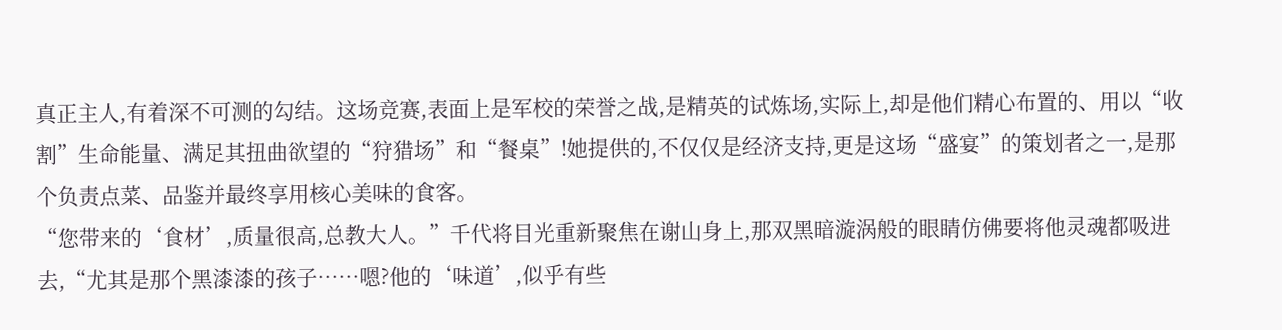真正主人,有着深不可测的勾结。这场竞赛,表面上是军校的荣誉之战,是精英的试炼场,实际上,却是他们精心布置的、用以“收割”生命能量、满足其扭曲欲望的“狩猎场”和“餐桌”!她提供的,不仅仅是经济支持,更是这场“盛宴”的策划者之一,是那个负责点菜、品鉴并最终享用核心美味的食客。
“您带来的‘食材’,质量很高,总教大人。”千代将目光重新聚焦在谢山身上,那双黑暗漩涡般的眼睛仿佛要将他灵魂都吸进去,“尤其是那个黑漆漆的孩子……嗯?他的‘味道’,似乎有些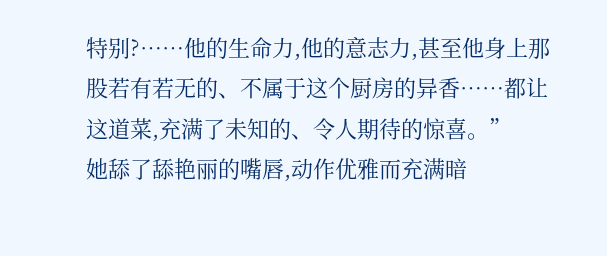特别?……他的生命力,他的意志力,甚至他身上那股若有若无的、不属于这个厨房的异香……都让这道菜,充满了未知的、令人期待的惊喜。”
她舔了舔艳丽的嘴唇,动作优雅而充满暗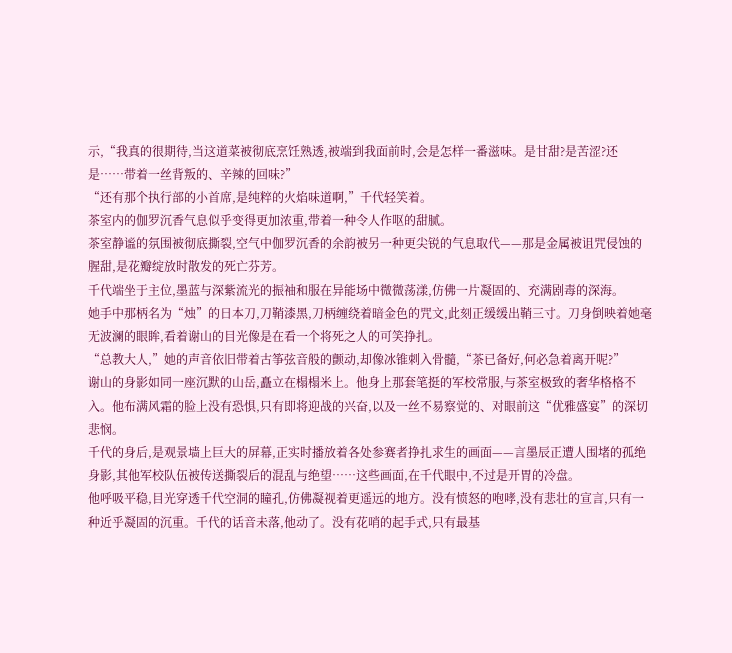示,“我真的很期待,当这道菜被彻底烹饪熟透,被端到我面前时,会是怎样一番滋味。是甘甜?是苦涩?还是……带着一丝背叛的、辛辣的回味?”
“还有那个执行部的小首席,是纯粹的火焰味道啊,”千代轻笑着。
茶室内的伽罗沉香气息似乎变得更加浓重,带着一种令人作呕的甜腻。
茶室静谧的氛围被彻底撕裂,空气中伽罗沉香的余韵被另一种更尖锐的气息取代——那是金属被诅咒侵蚀的腥甜,是花瓣绽放时散发的死亡芬芳。
千代端坐于主位,墨蓝与深紫流光的振袖和服在异能场中微微荡漾,仿佛一片凝固的、充满剧毒的深海。
她手中那柄名为“烛”的日本刀,刀鞘漆黑,刀柄缠绕着暗金色的咒文,此刻正缓缓出鞘三寸。刀身倒映着她毫无波澜的眼眸,看着谢山的目光像是在看一个将死之人的可笑挣扎。
“总教大人,”她的声音依旧带着古筝弦音般的颤动,却像冰锥刺入骨髓,“茶已备好,何必急着离开呢?”
谢山的身影如同一座沉默的山岳,矗立在榻榻米上。他身上那套笔挺的军校常服,与茶室极致的奢华格格不入。他布满风霜的脸上没有恐惧,只有即将迎战的兴奋,以及一丝不易察觉的、对眼前这“优雅盛宴”的深切悲悯。
千代的身后,是观景墙上巨大的屏幕,正实时播放着各处参赛者挣扎求生的画面——言墨辰正遭人围堵的孤绝身影,其他军校队伍被传送撕裂后的混乱与绝望……这些画面,在千代眼中,不过是开胃的冷盘。
他呼吸平稳,目光穿透千代空洞的瞳孔,仿佛凝视着更遥远的地方。没有愤怒的咆哮,没有悲壮的宣言,只有一种近乎凝固的沉重。千代的话音未落,他动了。没有花哨的起手式,只有最基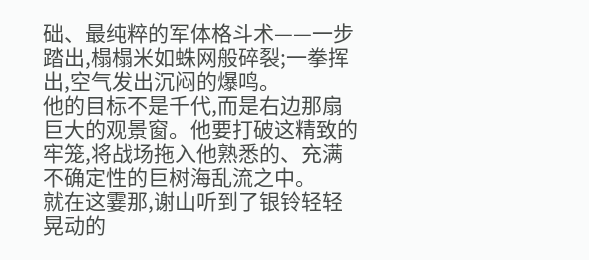础、最纯粹的军体格斗术——一步踏出,榻榻米如蛛网般碎裂;一拳挥出,空气发出沉闷的爆鸣。
他的目标不是千代,而是右边那扇巨大的观景窗。他要打破这精致的牢笼,将战场拖入他熟悉的、充满不确定性的巨树海乱流之中。
就在这霎那,谢山听到了银铃轻轻晃动的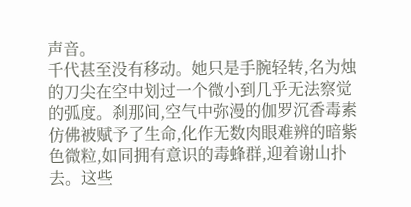声音。
千代甚至没有移动。她只是手腕轻转,名为烛的刀尖在空中划过一个微小到几乎无法察觉的弧度。刹那间,空气中弥漫的伽罗沉香毒素仿佛被赋予了生命,化作无数肉眼难辨的暗紫色微粒,如同拥有意识的毒蜂群,迎着谢山扑去。这些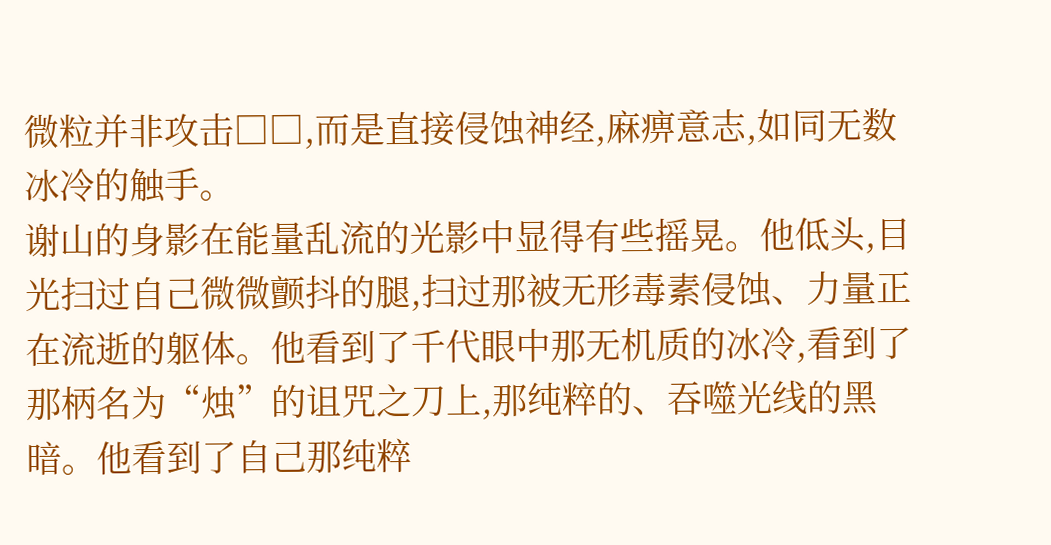微粒并非攻击□□,而是直接侵蚀神经,麻痹意志,如同无数冰冷的触手。
谢山的身影在能量乱流的光影中显得有些摇晃。他低头,目光扫过自己微微颤抖的腿,扫过那被无形毒素侵蚀、力量正在流逝的躯体。他看到了千代眼中那无机质的冰冷,看到了那柄名为“烛”的诅咒之刀上,那纯粹的、吞噬光线的黑暗。他看到了自己那纯粹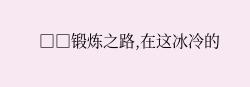□□锻炼之路,在这冰冷的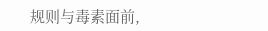规则与毒素面前,